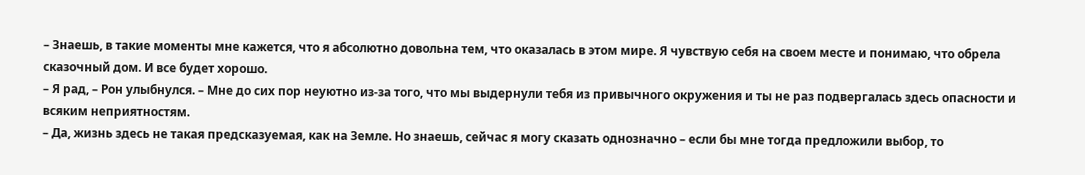– Знаешь, в такие моменты мне кажется, что я абсолютно довольна тем, что оказалась в этом мире. Я чувствую себя на своем месте и понимаю, что обрела сказочный дом. И все будет хорошо.
– Я рад, – Рон улыбнулся. – Мне до сих пор неуютно из-за того, что мы выдернули тебя из привычного окружения и ты не раз подвергалась здесь опасности и всяким неприятностям.
– Да, жизнь здесь не такая предсказуемая, как на Земле. Но знаешь, сейчас я могу сказать однозначно – если бы мне тогда предложили выбор, то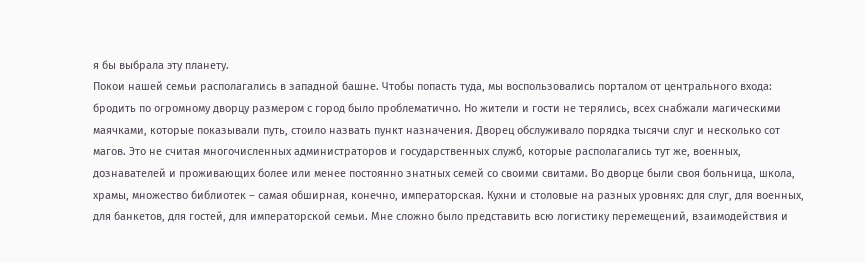я бы выбрала эту планету.
Покои нашей семьи располагались в западной башне. Чтобы попасть туда, мы воспользовались порталом от центрального входа: бродить по огромному дворцу размером с город было проблематично. Но жители и гости не терялись, всех снабжали магическими маячками, которые показывали путь, стоило назвать пункт назначения. Дворец обслуживало порядка тысячи слуг и несколько сот магов. Это не считая многочисленных администраторов и государственных служб, которые располагались тут же, военных, дознавателей и проживающих более или менее постоянно знатных семей со своими свитами. Во дворце были своя больница, школа, храмы, множество библиотек – самая обширная, конечно, императорская. Кухни и столовые на разных уровнях: для слуг, для военных, для банкетов, для гостей, для императорской семьи. Мне сложно было представить всю логистику перемещений, взаимодействия и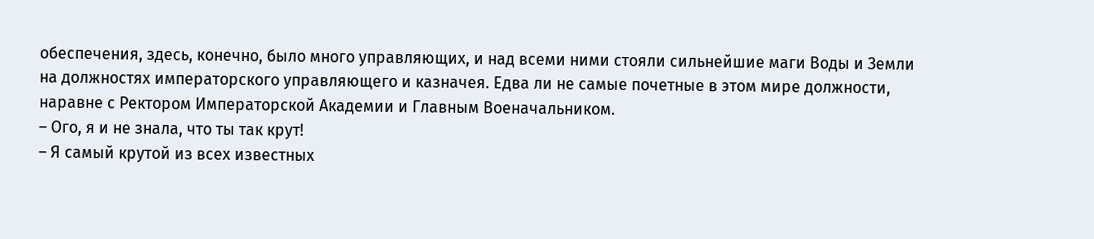обеспечения, здесь, конечно, было много управляющих, и над всеми ними стояли сильнейшие маги Воды и Земли на должностях императорского управляющего и казначея. Едва ли не самые почетные в этом мире должности, наравне с Ректором Императорской Академии и Главным Военачальником.
– Ого, я и не знала, что ты так крут!
– Я самый крутой из всех известных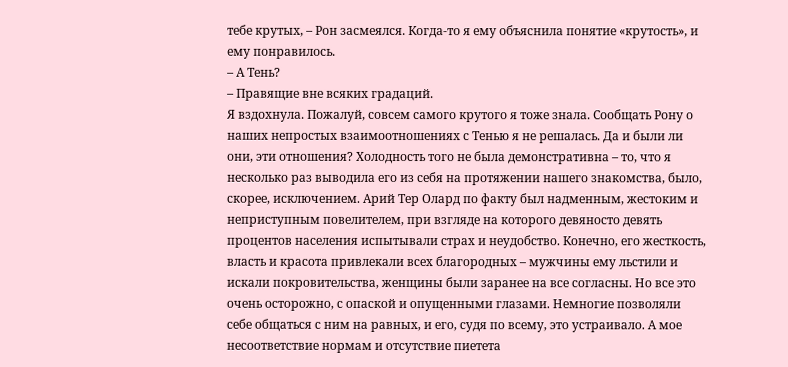тебе крутых, – Рон засмеялся. Когда-то я ему объяснила понятие «крутость», и ему понравилось.
– А Тень?
– Правящие вне всяких градаций.
Я вздохнула. Пожалуй, совсем самого крутого я тоже знала. Сообщать Рону о наших непростых взаимоотношениях с Тенью я не решалась. Да и были ли они, эти отношения? Холодность того не была демонстративна – то, что я несколько раз выводила его из себя на протяжении нашего знакомства, было, скорее, исключением. Арий Тер Олард по факту был надменным, жестоким и неприступным повелителем, при взгляде на которого девяносто девять процентов населения испытывали страх и неудобство. Конечно, его жесткость, власть и красота привлекали всех благородных – мужчины ему льстили и искали покровительства, женщины были заранее на все согласны. Но все это очень осторожно, с опаской и опущенными глазами. Немногие позволяли себе общаться с ним на равных, и его, судя по всему, это устраивало. А мое несоответствие нормам и отсутствие пиетета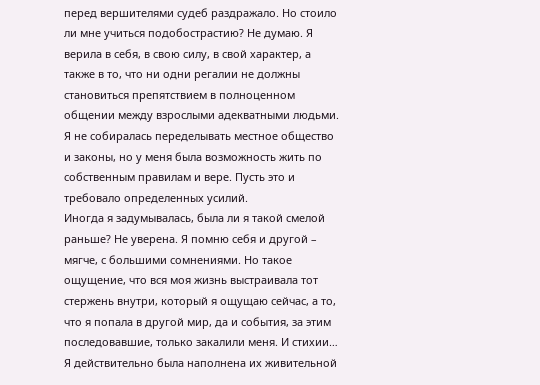перед вершителями судеб раздражало. Но стоило ли мне учиться подобострастию? Не думаю. Я верила в себя, в свою силу, в свой характер, а также в то, что ни одни регалии не должны становиться препятствием в полноценном общении между взрослыми адекватными людьми. Я не собиралась переделывать местное общество и законы, но у меня была возможность жить по собственным правилам и вере. Пусть это и требовало определенных усилий.
Иногда я задумывалась, была ли я такой смелой раньше? Не уверена. Я помню себя и другой – мягче, с большими сомнениями. Но такое ощущение, что вся моя жизнь выстраивала тот стержень внутри, который я ощущаю сейчас, а то, что я попала в другой мир, да и события, за этим последовавшие, только закалили меня. И стихии… Я действительно была наполнена их живительной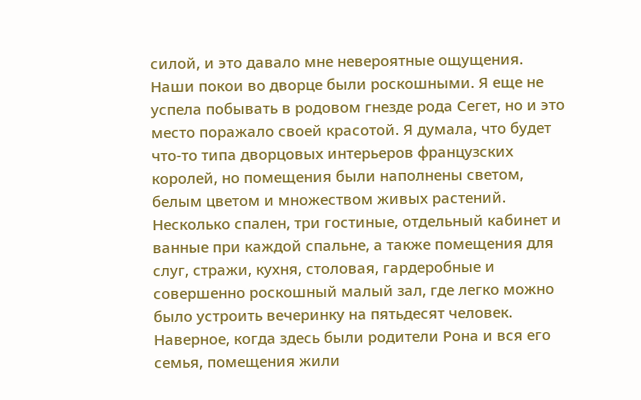силой, и это давало мне невероятные ощущения.
Наши покои во дворце были роскошными. Я еще не успела побывать в родовом гнезде рода Сегет, но и это место поражало своей красотой. Я думала, что будет что-то типа дворцовых интерьеров французских королей, но помещения были наполнены светом, белым цветом и множеством живых растений. Несколько спален, три гостиные, отдельный кабинет и ванные при каждой спальне, а также помещения для слуг, стражи, кухня, столовая, гардеробные и совершенно роскошный малый зал, где легко можно было устроить вечеринку на пятьдесят человек. Наверное, когда здесь были родители Рона и вся его семья, помещения жили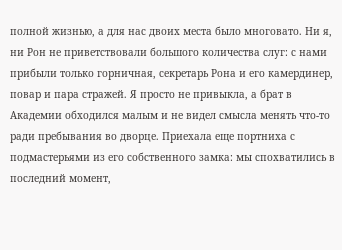полной жизнью, а для нас двоих места было многовато. Ни я, ни Рон не приветствовали большого количества слуг: с нами прибыли только горничная, секретарь Рона и его камердинер, повар и пара стражей. Я просто не привыкла, а брат в Академии обходился малым и не видел смысла менять что-то ради пребывания во дворце. Приехала еще портниха с подмастерьями из его собственного замка: мы спохватились в последний момент,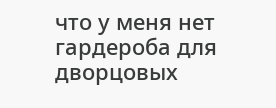что у меня нет гардероба для дворцовых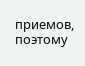приемов, поэтому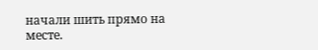начали шить прямо на месте.